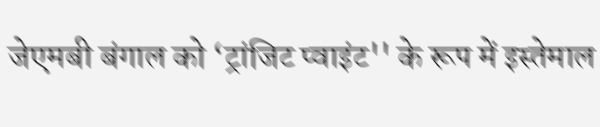जेएमबी बंगाल को ‘ट्रांजिट प्वाइंट'' के रूप में इस्तेमाल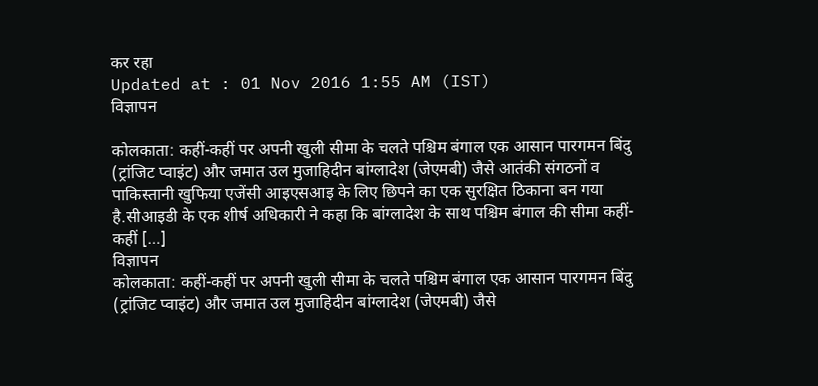कर रहा
Updated at : 01 Nov 2016 1:55 AM (IST)
विज्ञापन

कोलकाता: कहीं-कहीं पर अपनी खुली सीमा के चलते पश्चिम बंगाल एक आसान पारगमन बिंदु (ट्रांजिट प्वाइंट) और जमात उल मुजाहिदीन बांग्लादेश (जेएमबी) जैसे आतंकी संगठनों व पाकिस्तानी खुफिया एजेंसी आइएसआइ के लिए छिपने का एक सुरक्षित ठिकाना बन गया है.सीआइडी के एक शीर्ष अधिकारी ने कहा कि बांग्लादेश के साथ पश्चिम बंगाल की सीमा कहीं-कहीं […]
विज्ञापन
कोलकाता: कहीं-कहीं पर अपनी खुली सीमा के चलते पश्चिम बंगाल एक आसान पारगमन बिंदु (ट्रांजिट प्वाइंट) और जमात उल मुजाहिदीन बांग्लादेश (जेएमबी) जैसे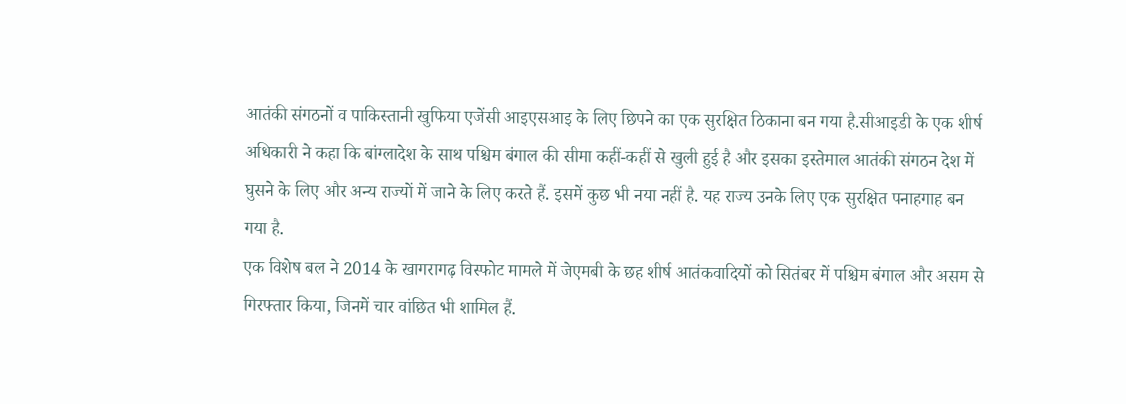आतंकी संगठनों व पाकिस्तानी खुफिया एजेंसी आइएसआइ के लिए छिपने का एक सुरक्षित ठिकाना बन गया है.सीआइडी के एक शीर्ष अधिकारी ने कहा कि बांग्लादेश के साथ पश्चिम बंगाल की सीमा कहीं-कहीं से खुली हुई है और इसका इस्तेमाल आतंकी संगठन देश में घुसने के लिए और अन्य राज्यों में जाने के लिए करते हैं. इसमें कुछ भी नया नहीं है. यह राज्य उनके लिए एक सुरक्षित पनाहगाह बन गया है.
एक विशेष बल ने 2014 के खागरागढ़ विस्फोट मामले में जेएमबी के छह शीर्ष आतंकवादियों को सितंबर में पश्चिम बंगाल और असम से गिरफ्तार किया, जिनमें चार वांछित भी शामिल हैं.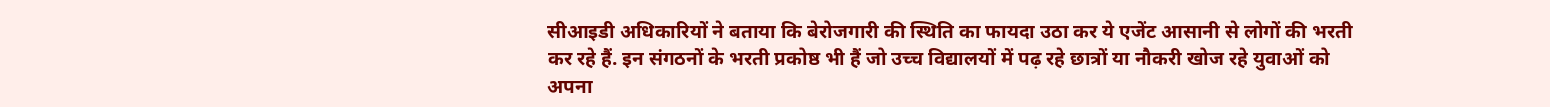सीआइडी अधिकारियों ने बताया कि बेरोजगारी की स्थिति का फायदा उठा कर ये एजेंट आसानी से लोगों की भरती कर रहे हैं. इन संगठनों के भरती प्रकोष्ठ भी हैं जो उच्च विद्यालयों में पढ़ रहे छात्रों या नौकरी खोज रहे युवाओं को अपना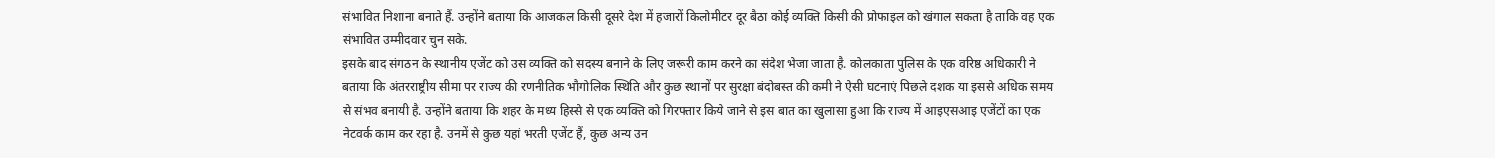संभावित निशाना बनाते हैं. उन्होंने बताया कि आजकल किसी दूसरे देश में हजारों किलोमीटर दूर बैठा कोई व्यक्ति किसी की प्रोफाइल को खंगाल सकता है ताकि वह एक संभावित उम्मीदवार चुन सके.
इसके बाद संगठन के स्थानीय एजेंट को उस व्यक्ति को सदस्य बनाने के लिए जरूरी काम करने का संदेश भेजा जाता है. कोलकाता पुलिस के एक वरिष्ठ अधिकारी ने बताया कि अंतरराष्ट्रीय सीमा पर राज्य की रणनीतिक भौगोलिक स्थिति और कुछ स्थानों पर सुरक्षा बंदोबस्त की कमी ने ऐसी घटनाएं पिछले दशक या इससे अधिक समय से संभव बनायी है. उन्होंने बताया कि शहर के मध्य हिस्से से एक व्यक्ति को गिरफ्तार किये जाने से इस बात का खुलासा हुआ कि राज्य में आइएसआइ एजेंटों का एक नेटवर्क काम कर रहा है. उनमें से कुछ यहां भरती एजेंट हैं, कुछ अन्य उन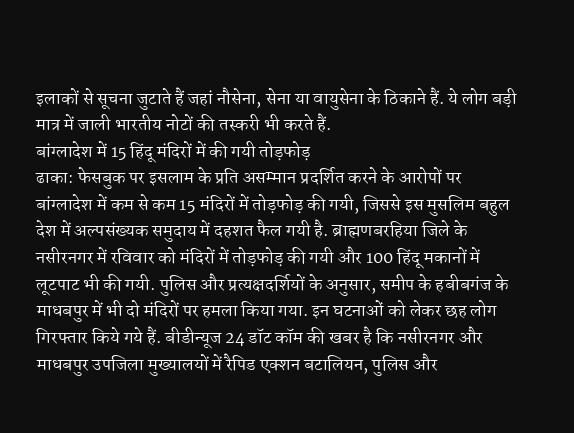इलाकों से सूचना जुटाते हैं जहां नौसेना, सेना या वायुसेना के ठिकाने हैं. ये लोग बड़ी मात्र में जाली भारतीय नोटों की तस्करी भी करते हैं.
बांग्लादेश में 15 हिंदू मंदिरों में की गयी तोड़फोड़
ढाका: फेसबुक पर इसलाम के प्रति असम्मान प्रदर्शित करने के आरोपों पर बांग्लादेश में कम से कम 15 मंदिरों में तोड़फोड़ की गयी, जिससे इस मुसलिम बहुल देश में अल्पसंख्यक समुदाय में दहशत फैल गयी है. ब्राह्मणबरहिया जिले के नसीरनगर में रविवार को मंदिरों में तोड़फोड़ की गयी और 100 हिंदू मकानों में लूटपाट भी की गयी. पुलिस और प्रत्यक्षदर्शियों के अनुसार, समीप के हबीबगंज के माधबपुर में भी दो मंदिरों पर हमला किया गया. इन घटनाओं को लेकर छह लोग गिरफ्तार किये गये हैं. बीडीन्यूज 24 डॉट कॉम की खबर है कि नसीरनगर और माधबपुर उपजिला मुख्यालयों में रैपिड एक्शन बटालियन, पुलिस और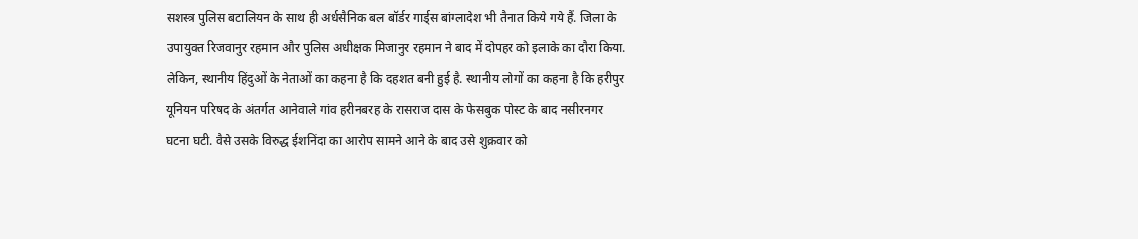सशस्त्र पुलिस बटालियन के साथ ही अर्धसैनिक बल बॉर्डर गार्ड्स बांग्लादेश भी तैनात किये गये हैं. जिला के उपायुक्त रिजवानुर रहमान और पुलिस अधीक्षक मिजानुर रहमान ने बाद में दोपहर को इलाके का दौरा किया. लेकिन, स्थानीय हिंदुओं के नेताओं का कहना है कि दहशत बनी हुई है. स्थानीय लोगों का कहना है कि हरीपुर यूनियन परिषद के अंतर्गत आनेवाले गांव हरीनबरह के रासराज दास के फेसबुक पोस्ट के बाद नसीरनगर घटना घटी. वैसे उसके विरुद्ध ईशनिंदा का आरोप सामने आने के बाद उसे शुक्रवार को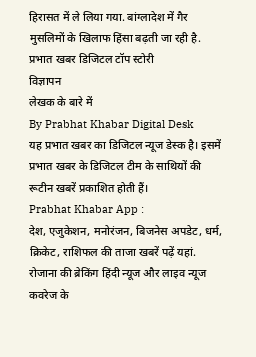हिरासत में ले लिया गया. बांग्लादेश में गैर मुसलिमों के खिलाफ हिंसा बढ़ती जा रही है.
प्रभात खबर डिजिटल टॉप स्टोरी
विज्ञापन
लेखक के बारे में
By Prabhat Khabar Digital Desk
यह प्रभात खबर का डिजिटल न्यूज डेस्क है। इसमें प्रभात खबर के डिजिटल टीम के साथियों की रूटीन खबरें प्रकाशित होती हैं।
Prabhat Khabar App :
देश, एजुकेशन, मनोरंजन, बिजनेस अपडेट, धर्म, क्रिकेट, राशिफल की ताजा खबरें पढ़ें यहां. रोजाना की ब्रेकिंग हिंदी न्यूज और लाइव न्यूज कवरेज के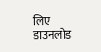लिए डाउनलोड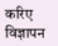करिए
विज्ञापन